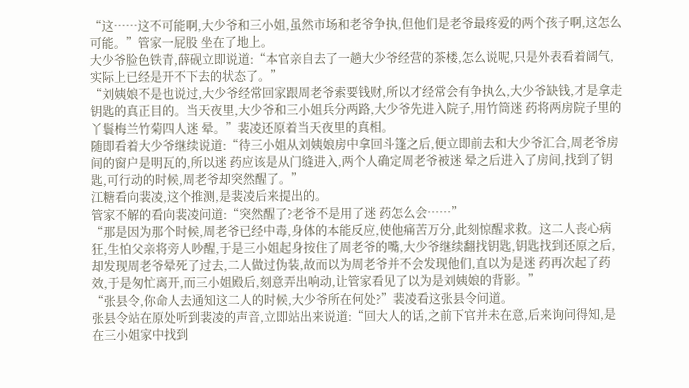“这……这不可能啊,大少爷和三小姐,虽然市场和老爷争执,但他们是老爷最疼爱的两个孩子啊,这怎么可能。”管家一屁股 坐在了地上。
大少爷脸色铁青,薛砚立即说道:“本官亲自去了一趟大少爷经营的茶楼,怎么说呢,只是外表看着阔气,实际上已经是开不下去的状态了。”
“刘姨娘不是也说过,大少爷经常回家跟周老爷索要钱财,所以才经常会有争执么,大少爷缺钱,才是拿走钥匙的真正目的。当天夜里,大少爷和三小姐兵分两路,大少爷先进入院子,用竹筒迷 药将两房院子里的丫鬟梅兰竹菊四人迷 晕。”裴凌还原着当天夜里的真相。
随即看着大少爷继续说道:“待三小姐从刘姨娘房中拿回斗篷之后,便立即前去和大少爷汇合,周老爷房间的窗户是明瓦的,所以迷 药应该是从门缝进入,两个人确定周老爷被迷 晕之后进入了房间,找到了钥匙,可行动的时候,周老爷却突然醒了。”
江糖看向裴凌,这个推测,是裴凌后来提出的。
管家不解的看向裴凌问道:“突然醒了?老爷不是用了迷 药怎么会……”
“那是因为那个时候,周老爷已经中毒,身体的本能反应,使他痛苦万分,此刻惊醒求救。这二人丧心病狂,生怕父亲将旁人吵醒,于是三小姐起身按住了周老爷的嘴,大少爷继续翻找钥匙,钥匙找到还原之后,却发现周老爷晕死了过去,二人做过伪装,故而以为周老爷并不会发现他们,直以为是迷 药再次起了药效,于是匆忙离开,而三小姐殿后,刻意弄出响动,让管家看见了以为是刘姨娘的背影。”
“张县令,你命人去通知这二人的时候,大少爷所在何处?”裴凌看这张县令问道。
张县令站在原处听到裴凌的声音,立即站出来说道:“回大人的话,之前下官并未在意,后来询问得知,是在三小姐家中找到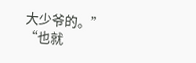大少爷的。”
“也就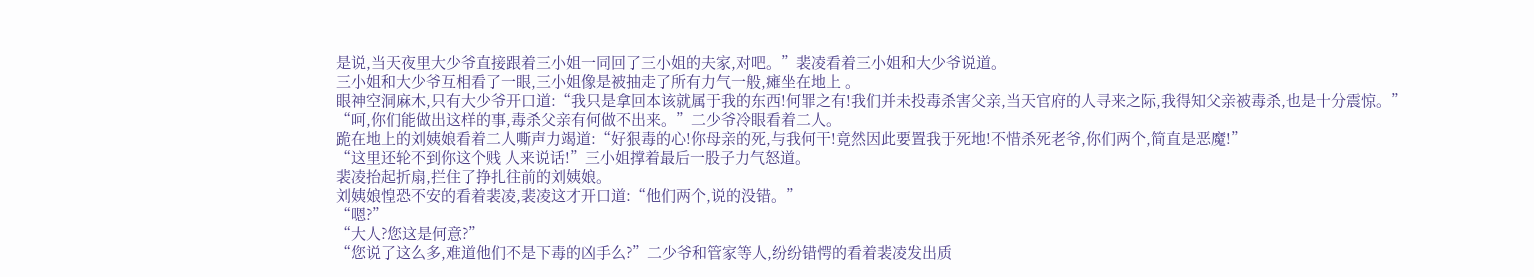是说,当天夜里大少爷直接跟着三小姐一同回了三小姐的夫家,对吧。”裴凌看着三小姐和大少爷说道。
三小姐和大少爷互相看了一眼,三小姐像是被抽走了所有力气一般,瘫坐在地上 。
眼神空洞麻木,只有大少爷开口道:“我只是拿回本该就属于我的东西!何罪之有!我们并未投毒杀害父亲,当天官府的人寻来之际,我得知父亲被毒杀,也是十分震惊。”
“呵,你们能做出这样的事,毒杀父亲有何做不出来。”二少爷冷眼看着二人。
跪在地上的刘姨娘看着二人嘶声力竭道:“好狠毒的心!你母亲的死,与我何干!竟然因此要置我于死地!不惜杀死老爷,你们两个,简直是恶魔!”
“这里还轮不到你这个贱 人来说话!”三小姐撑着最后一股子力气怒道。
裴凌抬起折扇,拦住了挣扎往前的刘姨娘。
刘姨娘惶恐不安的看着裴凌,裴凌这才开口道:“他们两个,说的没错。”
“嗯?”
“大人?您这是何意?”
“您说了这么多,难道他们不是下毒的凶手么?”二少爷和管家等人,纷纷错愕的看着裴凌发出质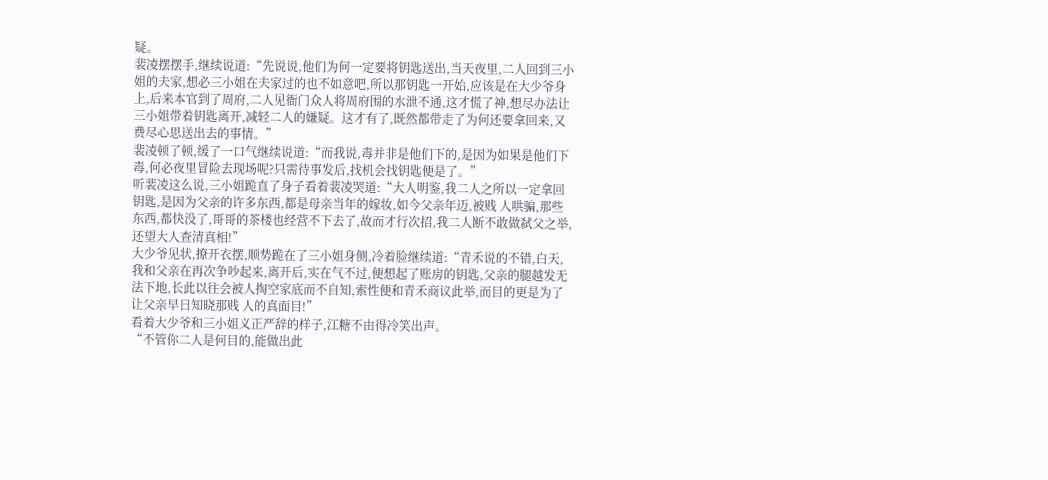疑。
裴凌摆摆手,继续说道:“先说说,他们为何一定要将钥匙送出,当天夜里,二人回到三小姐的夫家,想必三小姐在夫家过的也不如意吧,所以那钥匙一开始,应该是在大少爷身上,后来本官到了周府,二人见衙门众人将周府围的水泄不通,这才慌了神,想尽办法让三小姐带着钥匙离开,减轻二人的嫌疑。这才有了,既然都带走了为何还要拿回来,又费尽心思送出去的事情。”
裴凌顿了顿,缓了一口气继续说道:“而我说,毒并非是他们下的,是因为如果是他们下毒,何必夜里冒险去现场呢?只需待事发后,找机会找钥匙便是了。”
听裴凌这么说,三小姐跪直了身子看着裴凌哭道:“大人明鉴,我二人之所以一定拿回钥匙,是因为父亲的许多东西,都是母亲当年的嫁妆,如今父亲年迈,被贱 人哄骗,那些东西,都快没了,哥哥的茶楼也经营不下去了,故而才行次招,我二人断不敢做弑父之举,还望大人查清真相!”
大少爷见状,撩开衣摆,顺势跪在了三小姐身侧,冷着脸继续道:“青禾说的不错,白天,我和父亲在再次争吵起来,离开后,实在气不过,便想起了账房的钥匙,父亲的腿越发无法下地,长此以往会被人掏空家底而不自知,索性便和青禾商议此举,而目的更是为了让父亲早日知晓那贱 人的真面目!”
看着大少爷和三小姐义正严辞的样子,江糖不由得冷笑出声。
“不管你二人是何目的,能做出此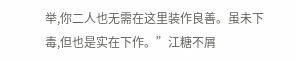举,你二人也无需在这里装作良善。虽未下毒,但也是实在下作。”江糖不屑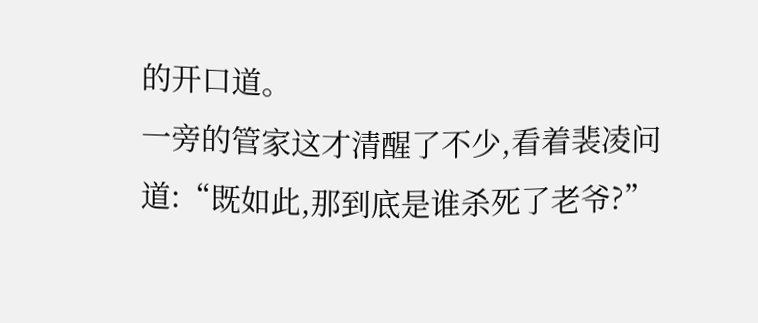的开口道。
一旁的管家这才清醒了不少,看着裴凌问道:“既如此,那到底是谁杀死了老爷?”